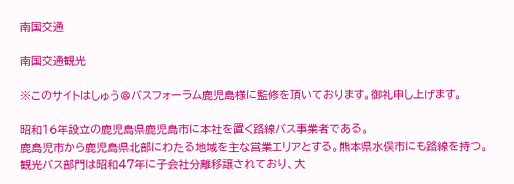南国交通

南国交通観光

※このサイトはしゅう@バスフォーラム鹿児島様に監修を頂いております。御礼申し上げます。

昭和16年設立の鹿児島県鹿児島市に本社を置く路線バス事業者である。
鹿島児市から鹿児島県北部にわたる地域を主な営業エリアとする。熊本県水俣市にも路線を持つ。
観光バス部門は昭和47年に子会社分離移譲されており、大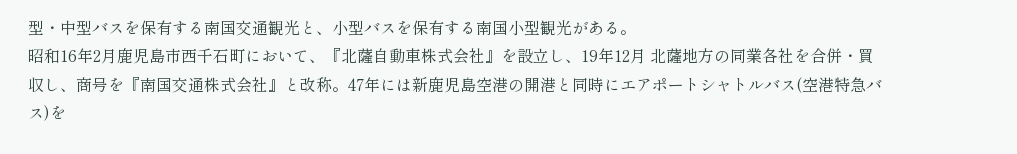型・中型バスを保有する南国交通観光と、小型バスを保有する南国小型観光がある。
昭和16年2月鹿児島市西千石町において、『北薩自動車株式会社』を設立し、19年12月 北薩地方の同業各社を合併・買収し、商号を『南国交通株式会社』と改称。47年には新鹿児島空港の開港と同時にエアポートシャトルバス(空港特急バス)を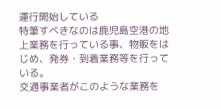運行開始している
特筆すべきなのは鹿児島空港の地上業務を行っている事、物販をはじめ、発券・到着業務等を行っている。
交通事業者がこのような業務を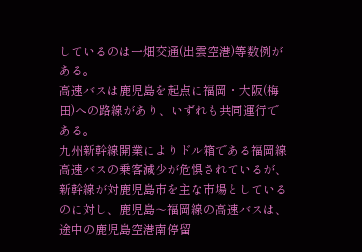しているのは一畑交通(出雲空港)等数例がある。
高速バスは鹿児島を起点に福岡・大阪(梅田)への路線があり、いずれも共同運行である。
九州新幹線開業によりドル箱である福岡線高速バスの乗客減少が危惧されているが、新幹線が対鹿児島市を主な市場としているのに対し、鹿児島〜福岡線の高速バスは、 途中の鹿児島空港南停留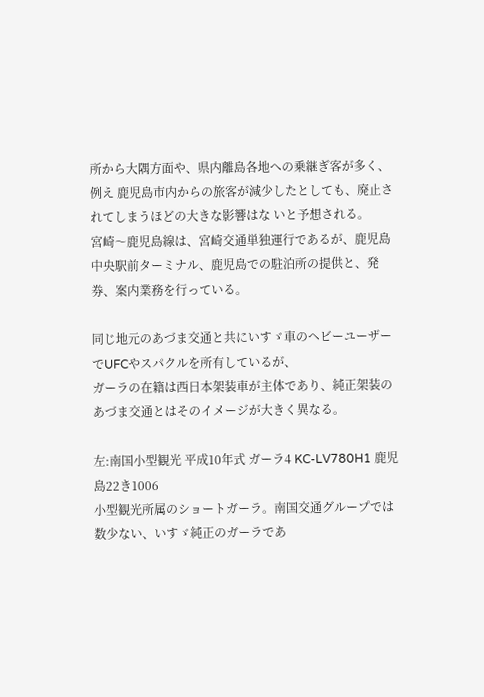所から大隅方面や、県内離島各地への乗継ぎ客が多く、例え 鹿児島市内からの旅客が減少したとしても、廃止されてしまうほどの大きな影響はな いと予想される。
宮崎〜鹿児島線は、宮崎交通単独運行であるが、鹿児島中央駅前ターミナル、鹿児島での駐泊所の提供と、発券、案内業務を行っている。

同じ地元のあづま交通と共にいすゞ車のヘビーユーザーでUFCやスパクルを所有しているが、
ガーラの在籍は西日本架装車が主体であり、純正架装のあづま交通とはそのイメージが大きく異なる。

左:南国小型観光 平成10年式 ガーラ4 KC-LV780H1 鹿児島22き1006
小型観光所属のショートガーラ。南国交通グループでは数少ない、いすゞ純正のガーラであ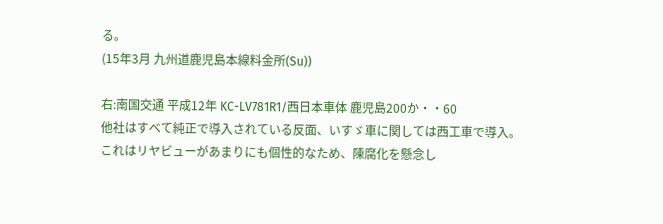る。
(15年3月 九州道鹿児島本線料金所(Su))

右:南国交通 平成12年 KC-LV781R1/西日本車体 鹿児島200か・・60
他社はすべて純正で導入されている反面、いすゞ車に関しては西工車で導入。
これはリヤビューがあまりにも個性的なため、陳腐化を懸念し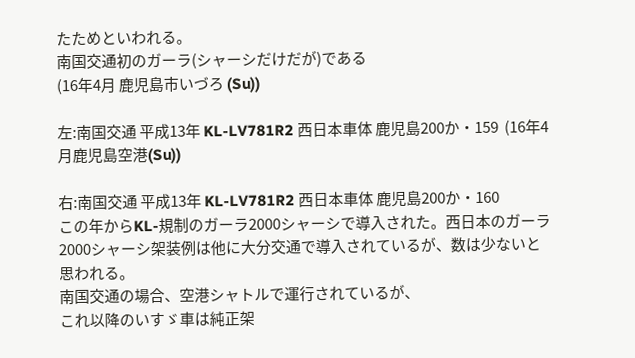たためといわれる。
南国交通初のガーラ(シャーシだけだが)である
(16年4月 鹿児島市いづろ (Su))

左:南国交通 平成13年 KL-LV781R2 西日本車体 鹿児島200か・159  (16年4月鹿児島空港(Su))

右:南国交通 平成13年 KL-LV781R2 西日本車体 鹿児島200か・160
この年からKL-規制のガーラ2000シャーシで導入された。西日本のガーラ2000シャーシ架装例は他に大分交通で導入されているが、数は少ないと思われる。
南国交通の場合、空港シャトルで運行されているが、
これ以降のいすゞ車は純正架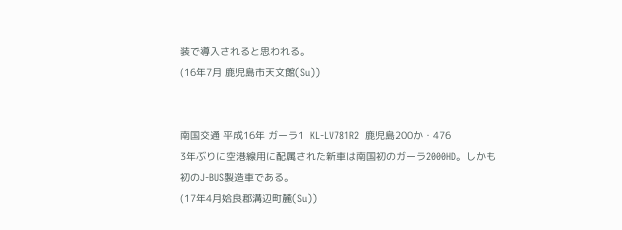装で導入されると思われる。
(16年7月 鹿児島市天文館(Su))


南国交通 平成16年 ガーラ1  KL-LV781R2  鹿児島200か・476
3年ぶりに空港線用に配属された新車は南国初のガーラ2000HD。しかも初のJ-BUS製造車である。
(17年4月姶良郡溝辺町麓(Su))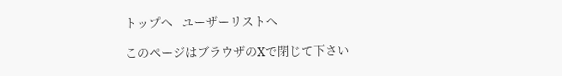トップへ   ユーザーリストへ

このページはブラウザのXで閉じて下さい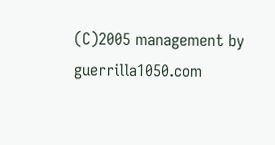(C)2005 management by guerrilla1050.com